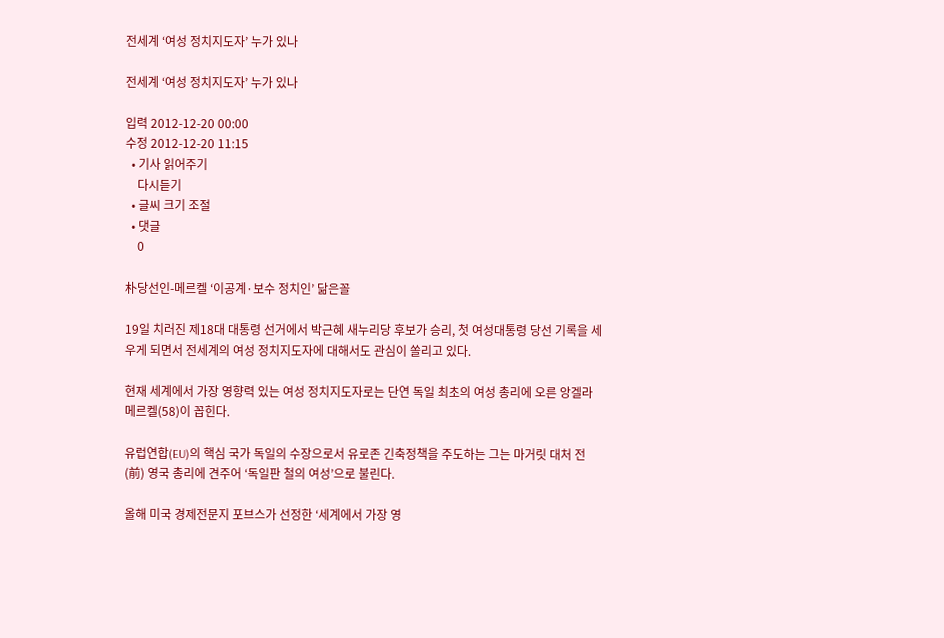전세계 ‘여성 정치지도자’ 누가 있나

전세계 ‘여성 정치지도자’ 누가 있나

입력 2012-12-20 00:00
수정 2012-12-20 11:15
  • 기사 읽어주기
    다시듣기
  • 글씨 크기 조절
  • 댓글
    0

朴당선인-메르켈 ‘이공계·보수 정치인’ 닮은꼴

19일 치러진 제18대 대통령 선거에서 박근혜 새누리당 후보가 승리, 첫 여성대통령 당선 기록을 세우게 되면서 전세계의 여성 정치지도자에 대해서도 관심이 쏠리고 있다.

현재 세계에서 가장 영향력 있는 여성 정치지도자로는 단연 독일 최초의 여성 총리에 오른 앙겔라 메르켈(58)이 꼽힌다.

유럽연합(EU)의 핵심 국가 독일의 수장으로서 유로존 긴축정책을 주도하는 그는 마거릿 대처 전(前) 영국 총리에 견주어 ‘독일판 철의 여성’으로 불린다.

올해 미국 경제전문지 포브스가 선정한 ‘세계에서 가장 영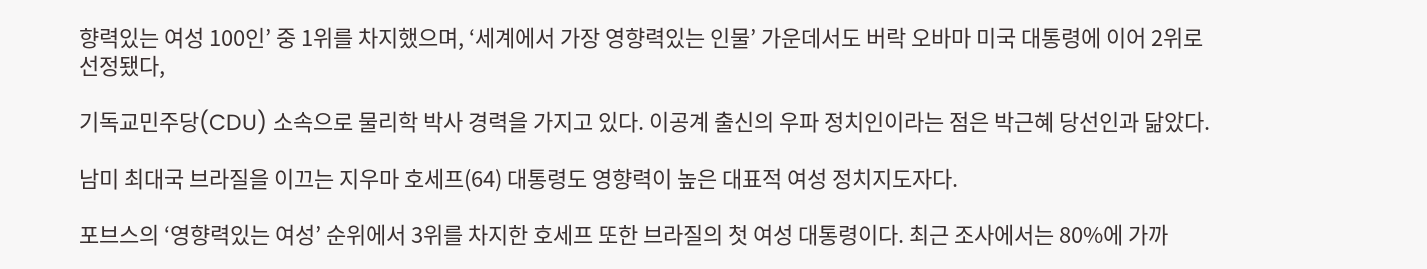향력있는 여성 100인’ 중 1위를 차지했으며, ‘세계에서 가장 영향력있는 인물’ 가운데서도 버락 오바마 미국 대통령에 이어 2위로 선정됐다,

기독교민주당(CDU) 소속으로 물리학 박사 경력을 가지고 있다. 이공계 출신의 우파 정치인이라는 점은 박근혜 당선인과 닮았다.

남미 최대국 브라질을 이끄는 지우마 호세프(64) 대통령도 영향력이 높은 대표적 여성 정치지도자다.

포브스의 ‘영향력있는 여성’ 순위에서 3위를 차지한 호세프 또한 브라질의 첫 여성 대통령이다. 최근 조사에서는 80%에 가까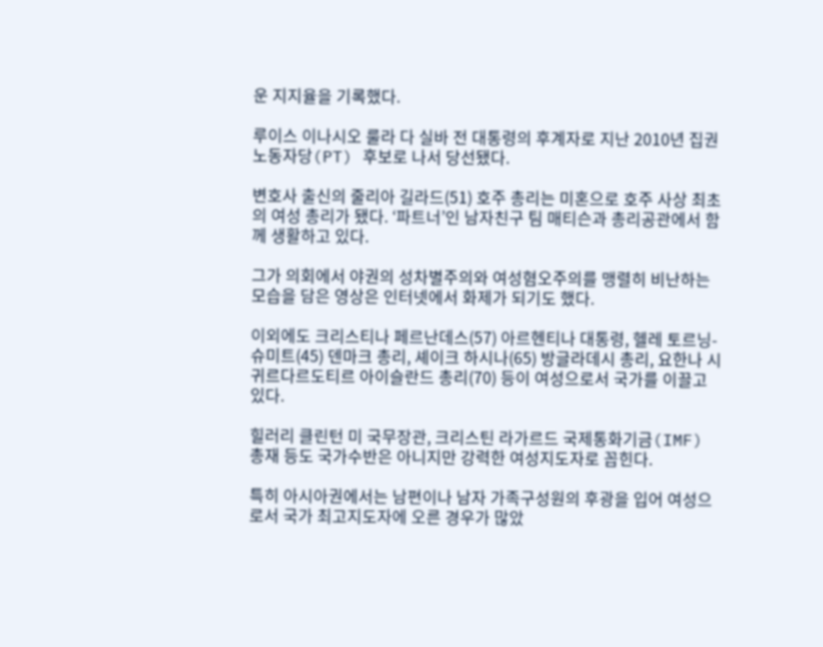운 지지율을 기록했다.

루이스 이나시오 룰라 다 실바 전 대통령의 후계자로 지난 2010년 집권 노동자당(PT) 후보로 나서 당선됐다.

변호사 출신의 줄리아 길라드(51) 호주 총리는 미혼으로 호주 사상 최초의 여성 총리가 됐다. ‘파트너’인 남자친구 팀 매티슨과 총리공관에서 함께 생활하고 있다.

그가 의회에서 야권의 성차별주의와 여성혐오주의를 맹렬히 비난하는 모습을 담은 영상은 인터넷에서 화제가 되기도 했다.

이외에도 크리스티나 페르난데스(57) 아르헨티나 대통령, 헬레 토르닝-슈미트(45) 덴마크 총리, 셰이크 하시나(65) 방글라데시 총리, 요한나 시귀르다르도티르 아이슬란드 총리(70) 등이 여성으로서 국가를 이끌고 있다.

힐러리 클린턴 미 국무장관, 크리스틴 라가르드 국제통화기금(IMF) 총재 등도 국가수반은 아니지만 강력한 여성지도자로 꼽힌다.

특히 아시아권에서는 남편이나 남자 가족구성원의 후광을 입어 여성으로서 국가 최고지도자에 오른 경우가 많았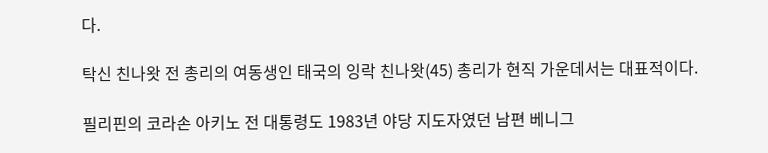다.

탁신 친나왓 전 총리의 여동생인 태국의 잉락 친나왓(45) 총리가 현직 가운데서는 대표적이다.

필리핀의 코라손 아키노 전 대통령도 1983년 야당 지도자였던 남편 베니그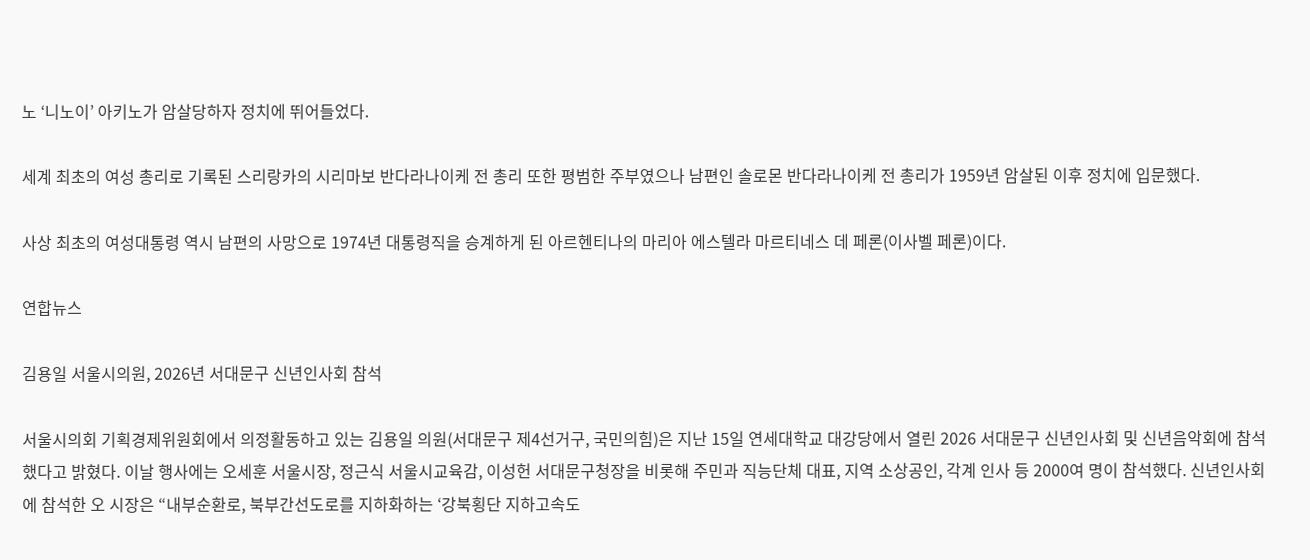노 ‘니노이’ 아키노가 암살당하자 정치에 뛰어들었다.

세계 최초의 여성 총리로 기록된 스리랑카의 시리마보 반다라나이케 전 총리 또한 평범한 주부였으나 남편인 솔로몬 반다라나이케 전 총리가 1959년 암살된 이후 정치에 입문했다.

사상 최초의 여성대통령 역시 남편의 사망으로 1974년 대통령직을 승계하게 된 아르헨티나의 마리아 에스텔라 마르티네스 데 페론(이사벨 페론)이다.

연합뉴스

김용일 서울시의원, 2026년 서대문구 신년인사회 참석

서울시의회 기획경제위원회에서 의정활동하고 있는 김용일 의원(서대문구 제4선거구, 국민의힘)은 지난 15일 연세대학교 대강당에서 열린 2026 서대문구 신년인사회 및 신년음악회에 참석했다고 밝혔다. 이날 행사에는 오세훈 서울시장, 정근식 서울시교육감, 이성헌 서대문구청장을 비롯해 주민과 직능단체 대표, 지역 소상공인, 각계 인사 등 2000여 명이 참석했다. 신년인사회에 참석한 오 시장은 “내부순환로, 북부간선도로를 지하화하는 ‘강북횡단 지하고속도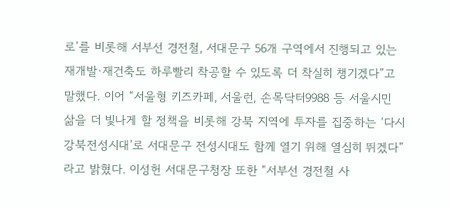로’를 비롯해 서부선 경전철, 서대문구 56개 구역에서 진행되고 있는 재개발·재건축도 하루빨리 착공할 수 있도록 더 착실히 챙기겠다”고 말했다. 이어 “서울형 키즈카페, 서울런, 손목닥터9988 등 서울시민 삶을 더 빛나게 할 정책을 비롯해 강북 지역에 투자를 집중하는 ‘다시 강북전성시대’로 서대문구 전성시대도 함께 열기 위해 열심히 뛰겠다”라고 밝혔다. 이성헌 서대문구청장 또한 “서부선 경전철 사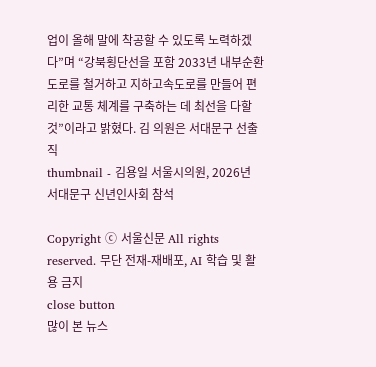업이 올해 말에 착공할 수 있도록 노력하겠다”며 “강북횡단선을 포함 2033년 내부순환도로를 철거하고 지하고속도로를 만들어 편리한 교통 체계를 구축하는 데 최선을 다할 것”이라고 밝혔다. 김 의원은 서대문구 선출직
thumbnail - 김용일 서울시의원, 2026년 서대문구 신년인사회 참석

Copyright ⓒ 서울신문 All rights reserved. 무단 전재-재배포, AI 학습 및 활용 금지
close button
많이 본 뉴스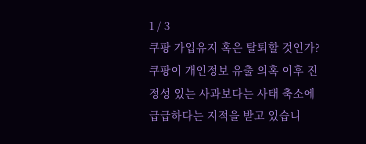1 / 3
쿠팡 가입유지 혹은 탈퇴할 것인가?
쿠팡이 개인정보 유출 의혹 이후 진정성 있는 사과보다는 사태 축소에 급급하다는 지적을 받고 있습니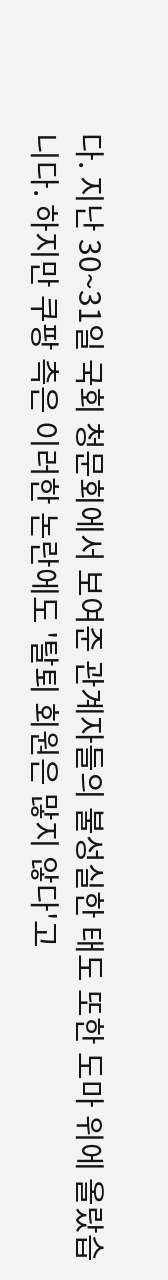다. 지난 30~31일 국회 청문회에서 보여준 관계자들의 불성실한 태도 또한 도마 위에 올랐습니다. 하지만 쿠팡 측은 이러한 논란에도 '탈퇴 회원은 많지 않다'고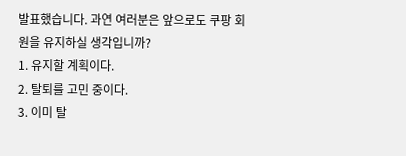발표했습니다. 과연 여러분은 앞으로도 쿠팡 회원을 유지하실 생각입니까?
1. 유지할 계획이다.
2. 탈퇴를 고민 중이다.
3. 이미 탈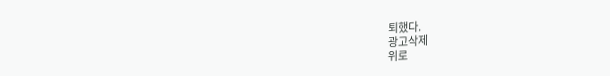퇴했다.
광고삭제
위로